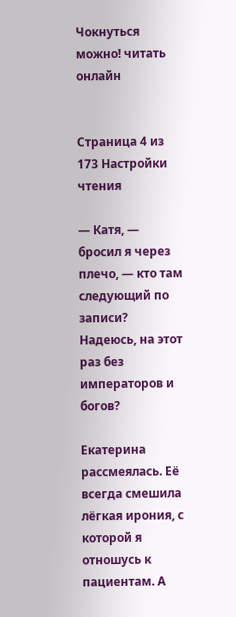Чокнуться можно! читать онлайн


Страница 4 из 173 Настройки чтения

— Катя, — бросил я через плечо, — кто там следующий по записи? Надеюсь, на этот раз без императоров и богов?

Екатерина рассмеялась. Её всегда смешила лёгкая ирония, с которой я отношусь к пациентам. А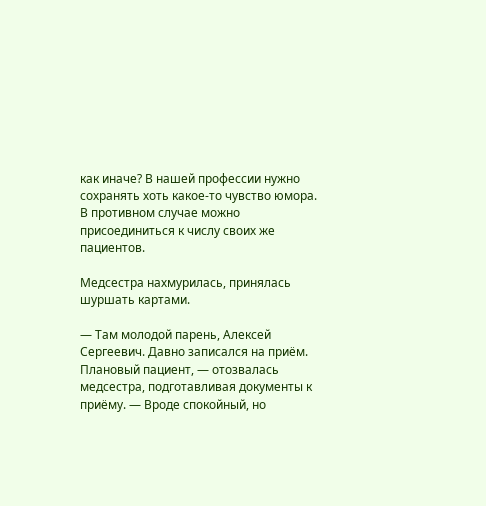как иначе? В нашей профессии нужно сохранять хоть какое-то чувство юмора. В противном случае можно присоединиться к числу своих же пациентов.

Медсестра нахмурилась, принялась шуршать картами.

— Там молодой парень, Алексей Сергеевич. Давно записался на приём. Плановый пациент, — отозвалась медсестра, подготавливая документы к приёму. — Вроде спокойный, но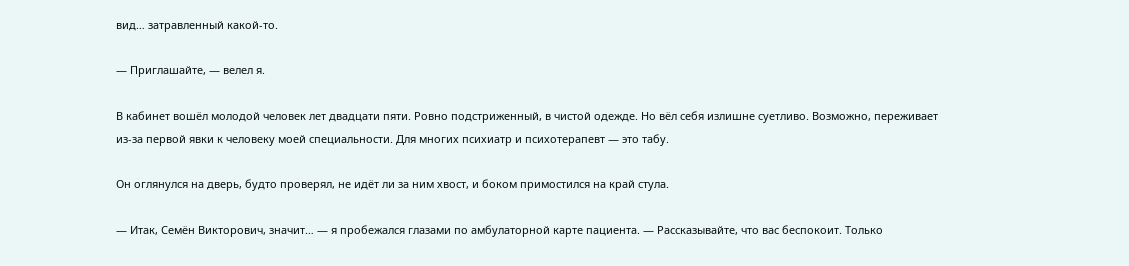вид… затравленный какой-то.

— Приглашайте, — велел я.

В кабинет вошёл молодой человек лет двадцати пяти. Ровно подстриженный, в чистой одежде. Но вёл себя излишне суетливо. Возможно, переживает из-за первой явки к человеку моей специальности. Для многих психиатр и психотерапевт — это табу.

Он оглянулся на дверь, будто проверял, не идёт ли за ним хвост, и боком примостился на край стула.

— Итак, Семён Викторович, значит… — я пробежался глазами по амбулаторной карте пациента. — Рассказывайте, что вас беспокоит. Только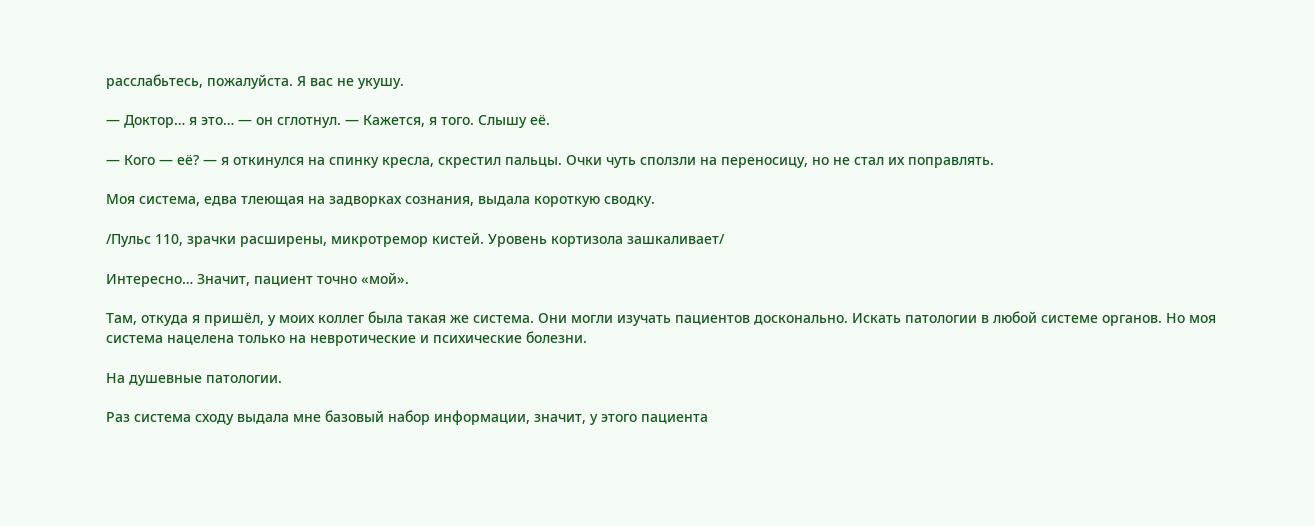расслабьтесь, пожалуйста. Я вас не укушу.

— Доктор… я это… — он сглотнул. — Кажется, я того. Слышу её.

— Кого — её? — я откинулся на спинку кресла, скрестил пальцы. Очки чуть сползли на переносицу, но не стал их поправлять.

Моя система, едва тлеющая на задворках сознания, выдала короткую сводку.

/Пульс 110, зрачки расширены, микротремор кистей. Уровень кортизола зашкаливает/

Интересно… Значит, пациент точно «мой».

Там, откуда я пришёл, у моих коллег была такая же система. Они могли изучать пациентов досконально. Искать патологии в любой системе органов. Но моя система нацелена только на невротические и психические болезни.

На душевные патологии.

Раз система сходу выдала мне базовый набор информации, значит, у этого пациента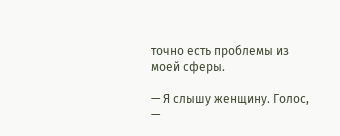точно есть проблемы из моей сферы.

— Я слышу женщину. Голос, —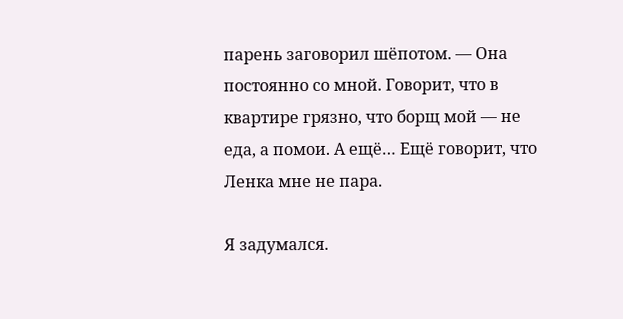парень заговорил шёпотом. — Она постоянно со мной. Говорит, что в квартире грязно, что борщ мой — не еда, а помои. А ещё… Ещё говорит, что Ленка мне не пара.

Я задумался.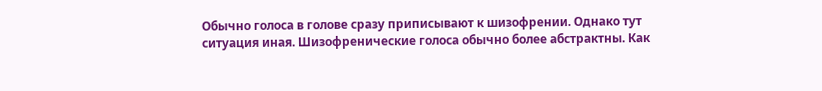Обычно голоса в голове сразу приписывают к шизофрении. Однако тут ситуация иная. Шизофренические голоса обычно более абстрактны. Как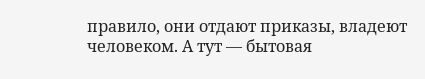правило, они отдают приказы, владеют человеком. А тут — бытовая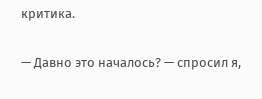критика.

— Давно это началось? — спросил я,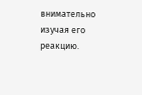внимательно изучая его реакцию.